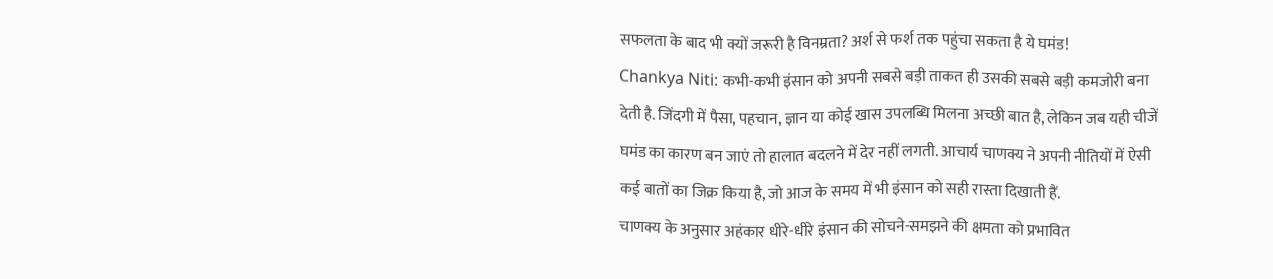सफलता के बाद भी क्यों जरूरी है विनम्रता? अर्श से फर्श तक पहुंचा सकता है ये घमंड!
Chankya Niti: कभी-कभी इंसान को अपनी सबसे बड़ी ताकत ही उसकी सबसे बड़ी कमजोरी बना देती है. जिंदगी में पैसा, पहचान, ज्ञान या कोई खास उपलब्धि मिलना अच्छी बात है, लेकिन जब यही चीजें घमंड का कारण बन जाएं तो हालात बदलने में देर नहीं लगती. आचार्य चाणक्य ने अपनी नीतियों में ऐसी कई बातों का जिक्र किया है, जो आज के समय में भी इंसान को सही रास्ता दिखाती हैं.
चाणक्य के अनुसार अहंकार धीरे-धीरे इंसान की सोचने-समझने की क्षमता को प्रभावित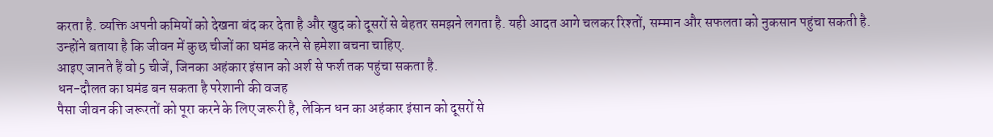करता है. व्यक्ति अपनी कमियों को देखना बंद कर देता है और खुद को दूसरों से बेहतर समझने लगता है. यही आदत आगे चलकर रिश्तों, सम्मान और सफलता को नुकसान पहुंचा सकती है. उन्होंने बताया है कि जीवन में कुछ चीजों का घमंड करने से हमेशा बचना चाहिए.
आइए जानते हैं वो 5 चीजें, जिनका अहंकार इंसान को अर्श से फर्श तक पहुंचा सकता है.
धन-दौलत का घमंड बन सकता है परेशानी की वजह
पैसा जीवन की जरूरतों को पूरा करने के लिए जरूरी है, लेकिन धन का अहंकार इंसान को दूसरों से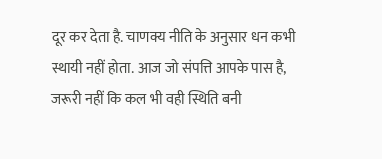दूर कर देता है. चाणक्य नीति के अनुसार धन कभी स्थायी नहीं होता. आज जो संपत्ति आपके पास है, जरूरी नहीं कि कल भी वही स्थिति बनी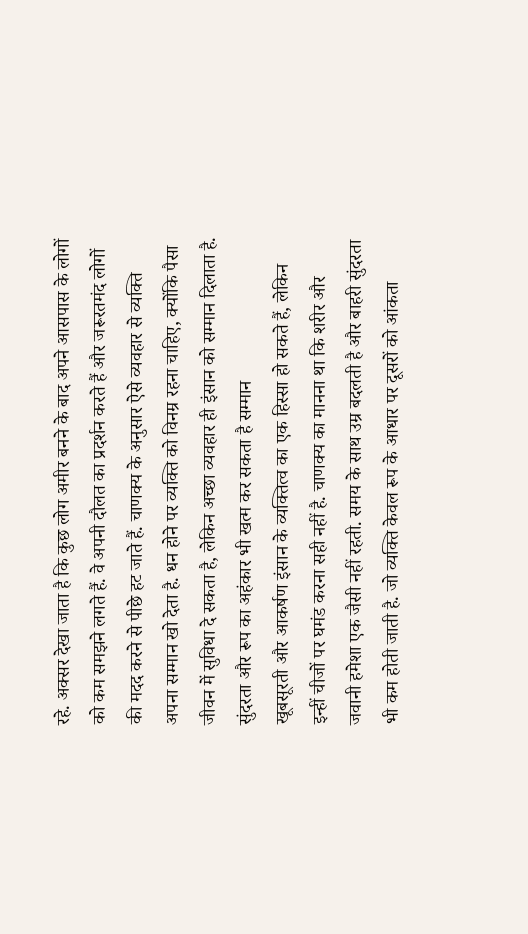रहे. अक्सर देखा जाता है कि कुछ लोग अमीर बनने के बाद अपने आसपास के लोगों को कम समझने लगते हैं. वे अपनी दौलत का प्रदर्शन करते हैं और जरूरतमंद लोगों की मदद करने से पीछे हट जाते हैं. चाणक्य के अनुसार ऐसे व्यवहार से व्यक्ति अपना सम्मान खो देता है. धन होने पर व्यक्ति को विनम्र रहना चाहिए, क्योंकि पैसा जीवन में सुविधा दे सकता है, लेकिन अच्छा व्यवहार ही इंसान को सम्मान दिलाता है.
सुंदरता और रूप का अहंकार भी खत्म कर सकता है सम्मान
खूबसूरती और आकर्षण इंसान के व्यक्तित्व का एक हिस्सा हो सकते हैं, लेकिन इन्हीं चीजों पर घमंड करना सही नहीं है. चाणक्य का मानना था कि शरीर और जवानी हमेशा एक जैसी नहीं रहती. समय के साथ उम्र बदलती है और बाहरी सुंदरता भी कम होती जाती है. जो व्यक्ति केवल रूप के आधार पर दूसरों को आंकता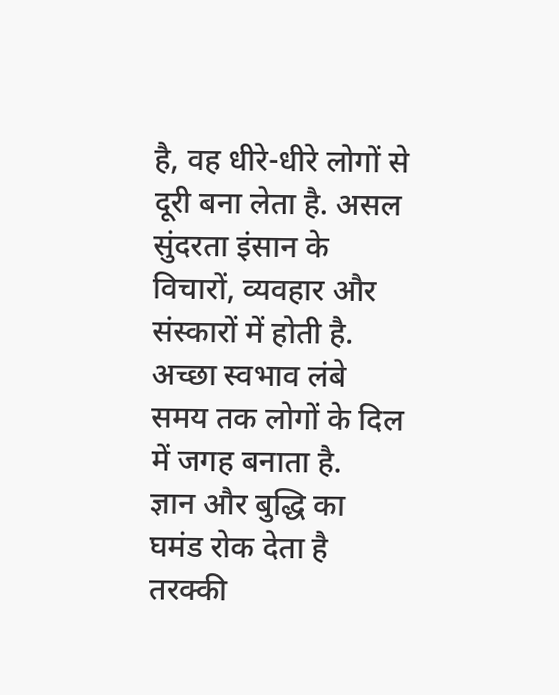है, वह धीरे-धीरे लोगों से दूरी बना लेता है. असल सुंदरता इंसान के विचारों, व्यवहार और संस्कारों में होती है. अच्छा स्वभाव लंबे समय तक लोगों के दिल में जगह बनाता है.
ज्ञान और बुद्धि का घमंड रोक देता है तरक्की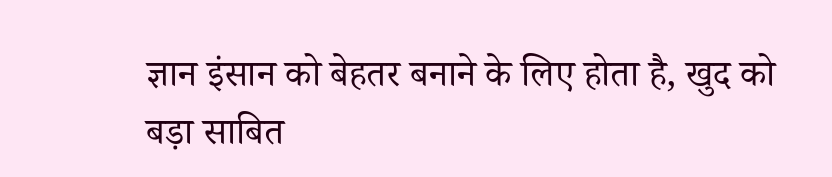ज्ञान इंसान को बेहतर बनाने के लिए होता है, खुद को बड़ा साबित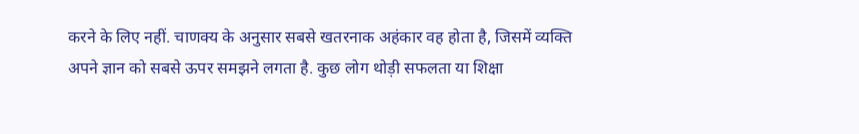करने के लिए नहीं. चाणक्य के अनुसार सबसे खतरनाक अहंकार वह होता है, जिसमें व्यक्ति अपने ज्ञान को सबसे ऊपर समझने लगता है. कुछ लोग थोड़ी सफलता या शिक्षा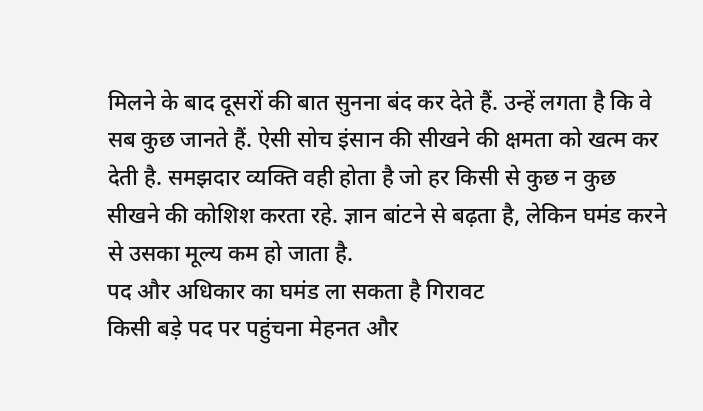मिलने के बाद दूसरों की बात सुनना बंद कर देते हैं. उन्हें लगता है कि वे सब कुछ जानते हैं. ऐसी सोच इंसान की सीखने की क्षमता को खत्म कर देती है. समझदार व्यक्ति वही होता है जो हर किसी से कुछ न कुछ सीखने की कोशिश करता रहे. ज्ञान बांटने से बढ़ता है, लेकिन घमंड करने से उसका मूल्य कम हो जाता है.
पद और अधिकार का घमंड ला सकता है गिरावट
किसी बड़े पद पर पहुंचना मेहनत और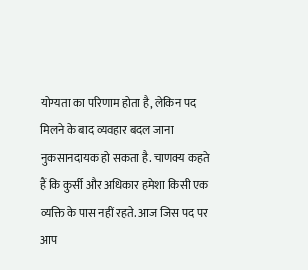योग्यता का परिणाम होता है, लेकिन पद मिलने के बाद व्यवहार बदल जाना नुकसानदायक हो सकता है. चाणक्य कहते हैं कि कुर्सी और अधिकार हमेशा किसी एक व्यक्ति के पास नहीं रहते. आज जिस पद पर आप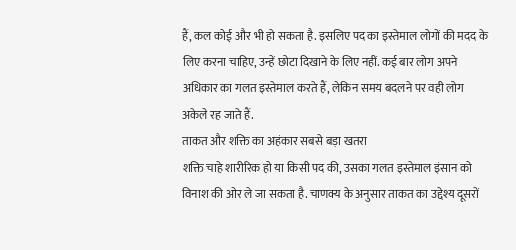हैं, कल कोई और भी हो सकता है. इसलिए पद का इस्तेमाल लोगों की मदद के लिए करना चाहिए, उन्हें छोटा दिखाने के लिए नहीं. कई बार लोग अपने अधिकार का गलत इस्तेमाल करते हैं, लेकिन समय बदलने पर वही लोग अकेले रह जाते हैं.
ताकत और शक्ति का अहंकार सबसे बड़ा खतरा
शक्ति चाहे शारीरिक हो या किसी पद की, उसका गलत इस्तेमाल इंसान को विनाश की ओर ले जा सकता है. चाणक्य के अनुसार ताकत का उद्देश्य दूसरों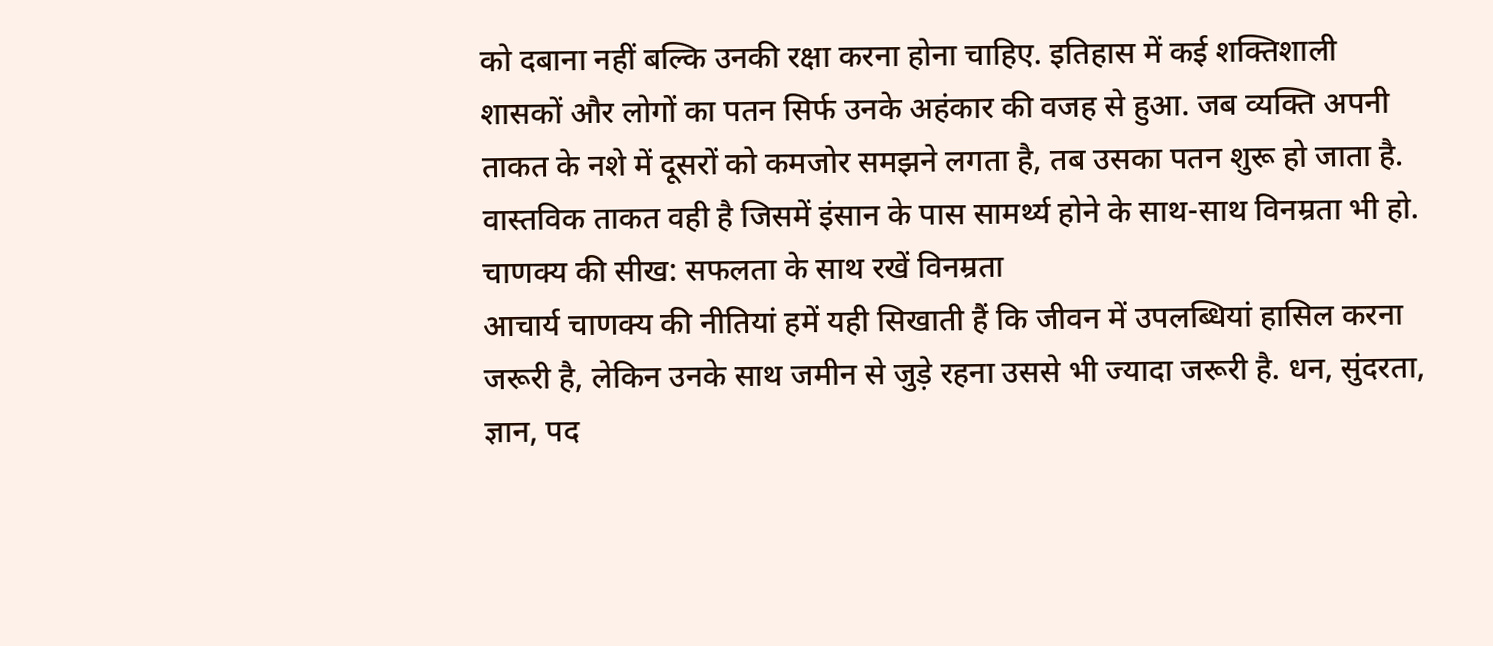को दबाना नहीं बल्कि उनकी रक्षा करना होना चाहिए. इतिहास में कई शक्तिशाली शासकों और लोगों का पतन सिर्फ उनके अहंकार की वजह से हुआ. जब व्यक्ति अपनी ताकत के नशे में दूसरों को कमजोर समझने लगता है, तब उसका पतन शुरू हो जाता है. वास्तविक ताकत वही है जिसमें इंसान के पास सामर्थ्य होने के साथ-साथ विनम्रता भी हो.
चाणक्य की सीख: सफलता के साथ रखें विनम्रता
आचार्य चाणक्य की नीतियां हमें यही सिखाती हैं कि जीवन में उपलब्धियां हासिल करना जरूरी है, लेकिन उनके साथ जमीन से जुड़े रहना उससे भी ज्यादा जरूरी है. धन, सुंदरता, ज्ञान, पद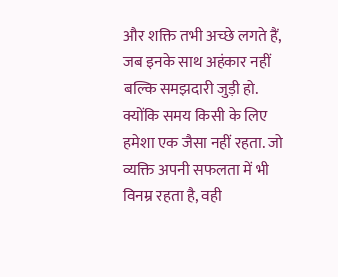और शक्ति तभी अच्छे लगते हैं, जब इनके साथ अहंकार नहीं बल्कि समझदारी जुड़ी हो. क्योंकि समय किसी के लिए हमेशा एक जैसा नहीं रहता. जो व्यक्ति अपनी सफलता में भी विनम्र रहता है, वही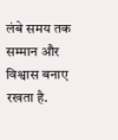लंबे समय तक सम्मान और विश्वास बनाए रखता है.